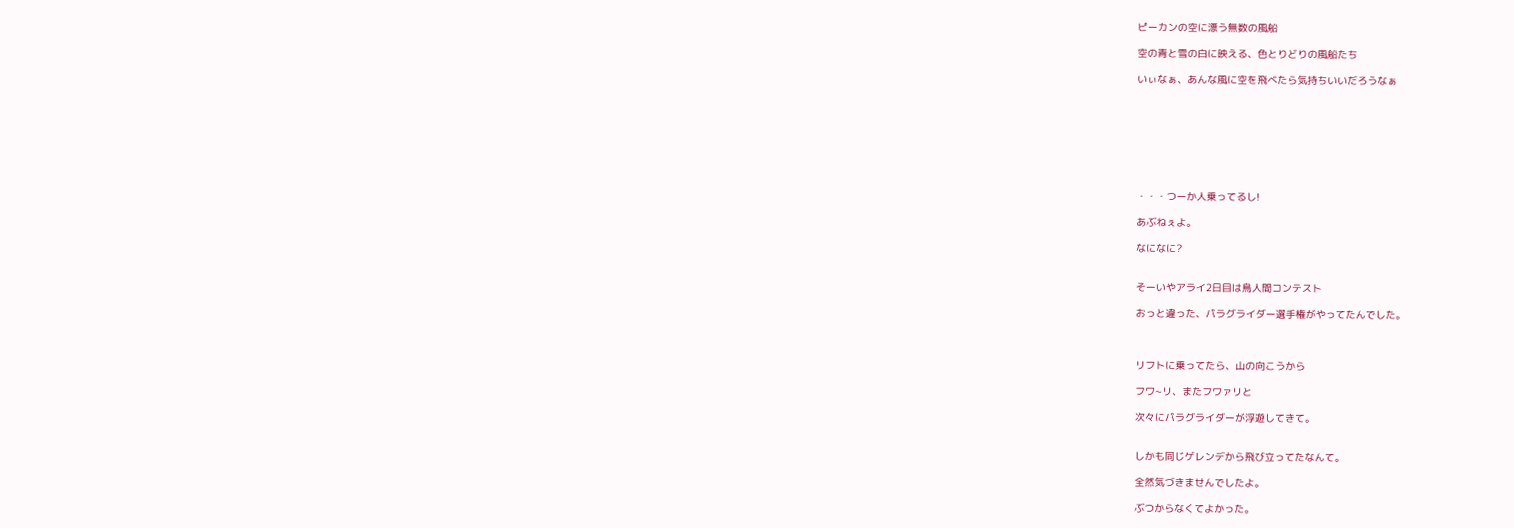ピーカンの空に漂う無数の風船

空の青と雪の白に映える、色とりどりの風船たち

いぃなぁ、あんな風に空を飛べたら気持ちいいだろうなぁ








・・・つーか人乗ってるし!

あぶねぇよ。

なになに?


そーいやアライ2日目は鳥人間コンテスト

おっと違った、パラグライダー選手権がやってたんでした。



リフトに乗ってたら、山の向こうから

フワ~リ、またフワァリと

次々にパラグライダーが浮遊してきて。


しかも同じゲレンデから飛び立ってたなんて。

全然気づきませんでしたよ。

ぶつからなくてよかった。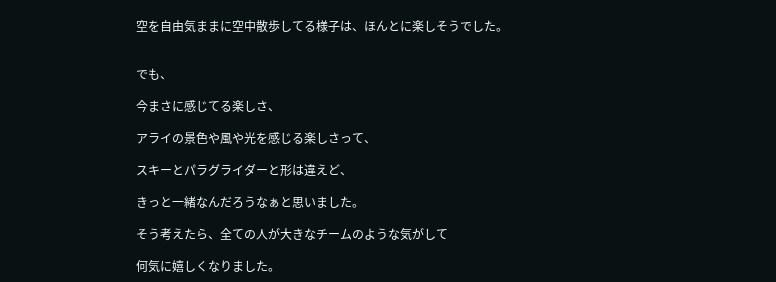空を自由気ままに空中散歩してる様子は、ほんとに楽しそうでした。


でも、

今まさに感じてる楽しさ、

アライの景色や風や光を感じる楽しさって、

スキーとパラグライダーと形は違えど、

きっと一緒なんだろうなぁと思いました。

そう考えたら、全ての人が大きなチームのような気がして

何気に嬉しくなりました。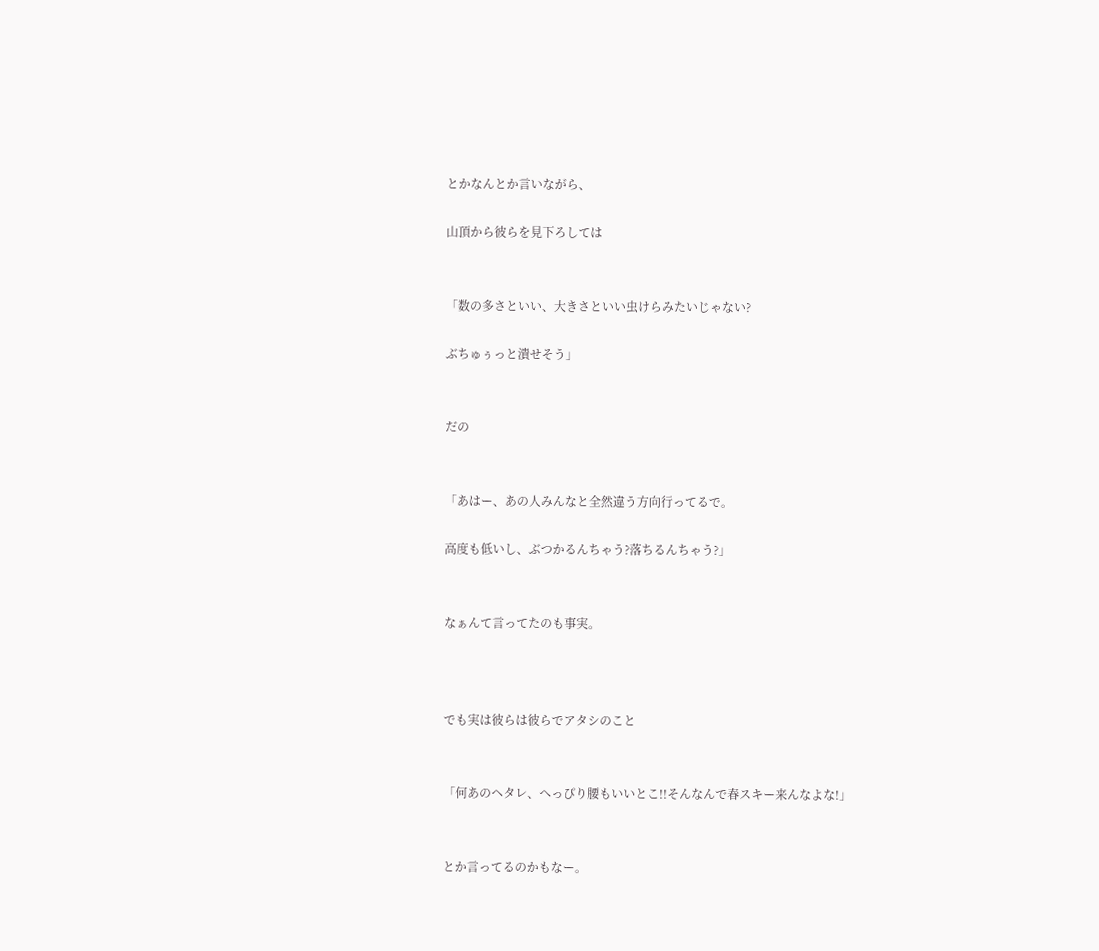とかなんとか言いながら、

山頂から彼らを見下ろしては


「数の多さといい、大きさといい虫けらみたいじゃない?

ぶちゅぅっと潰せそう」


だの


「あはー、あの人みんなと全然違う方向行ってるで。

高度も低いし、ぶつかるんちゃう?落ちるんちゃう?」


なぁんて言ってたのも事実。



でも実は彼らは彼らでアタシのこと


「何あのヘタレ、へっぴり腰もいいとこ!!そんなんで春スキー来んなよな!」


とか言ってるのかもなー。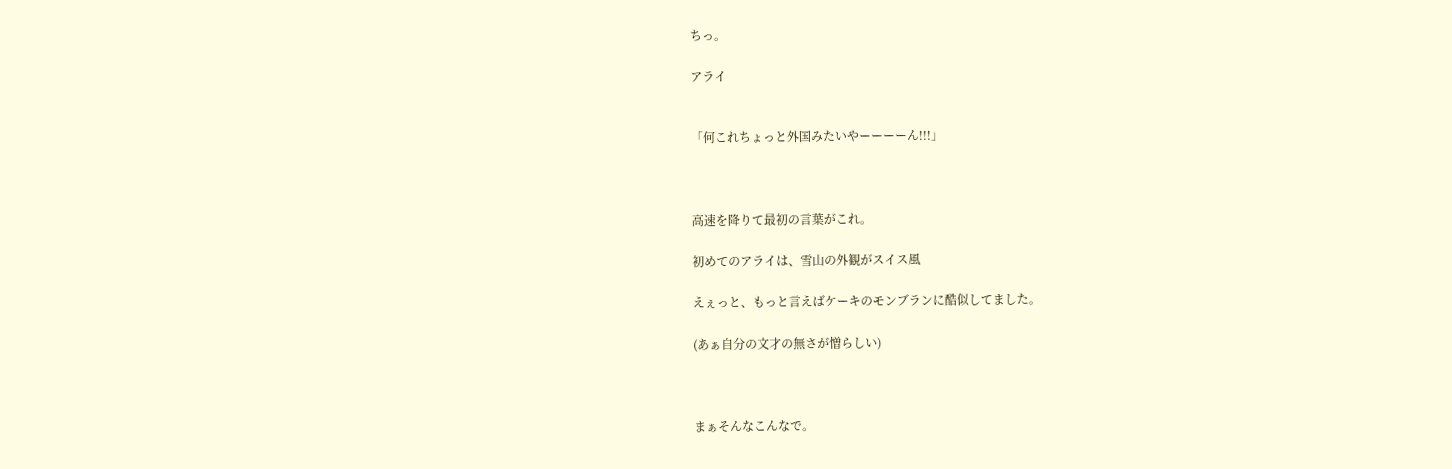ちっ。

アライ


「何これちょっと外国みたいやーーーーん!!!」



高速を降りて最初の言葉がこれ。

初めてのアライは、雪山の外観がスイス風

えぇっと、もっと言えばケーキのモンブランに酷似してました。

(あぁ自分の文才の無さが憎らしい)



まぁそんなこんなで。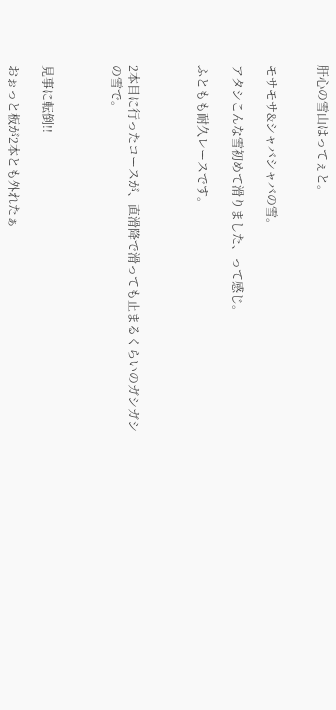肝心の雪山はってぇと。


モサモサ&シャバシャバの雪。

アタシこんな雪初めて滑りました、って感じ。

ふともも耐久レースです。



2本目に行ったコースが、直滑降で滑っても止まるくらいのガシガシの雪で。



見事に転倒!!

おぉっと板が2本とも外れたぁ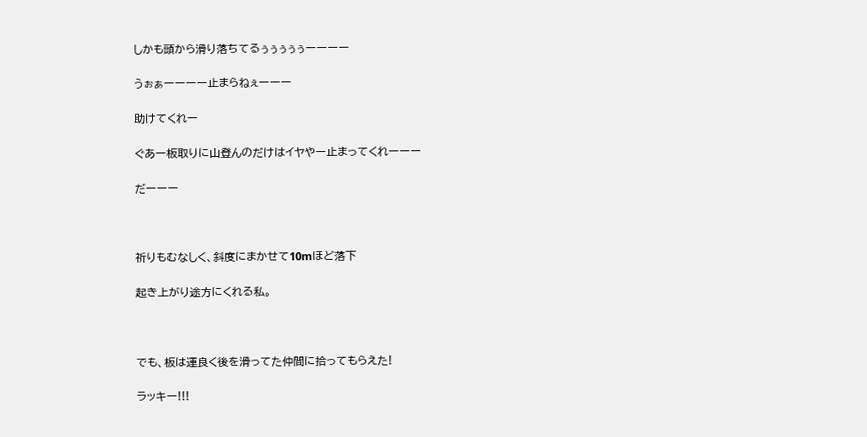しかも頭から滑り落ちてるぅぅぅぅぅーーーー

うぉぁーーーー止まらねぇーーー

助けてくれー

ぐあー板取りに山登んのだけはイヤやー止まってくれーーー

だーーー



祈りもむなしく、斜度にまかせて10mほど落下

起き上がり途方にくれる私。



でも、板は運良く後を滑ってた仲間に拾ってもらえた!

ラッキー!!!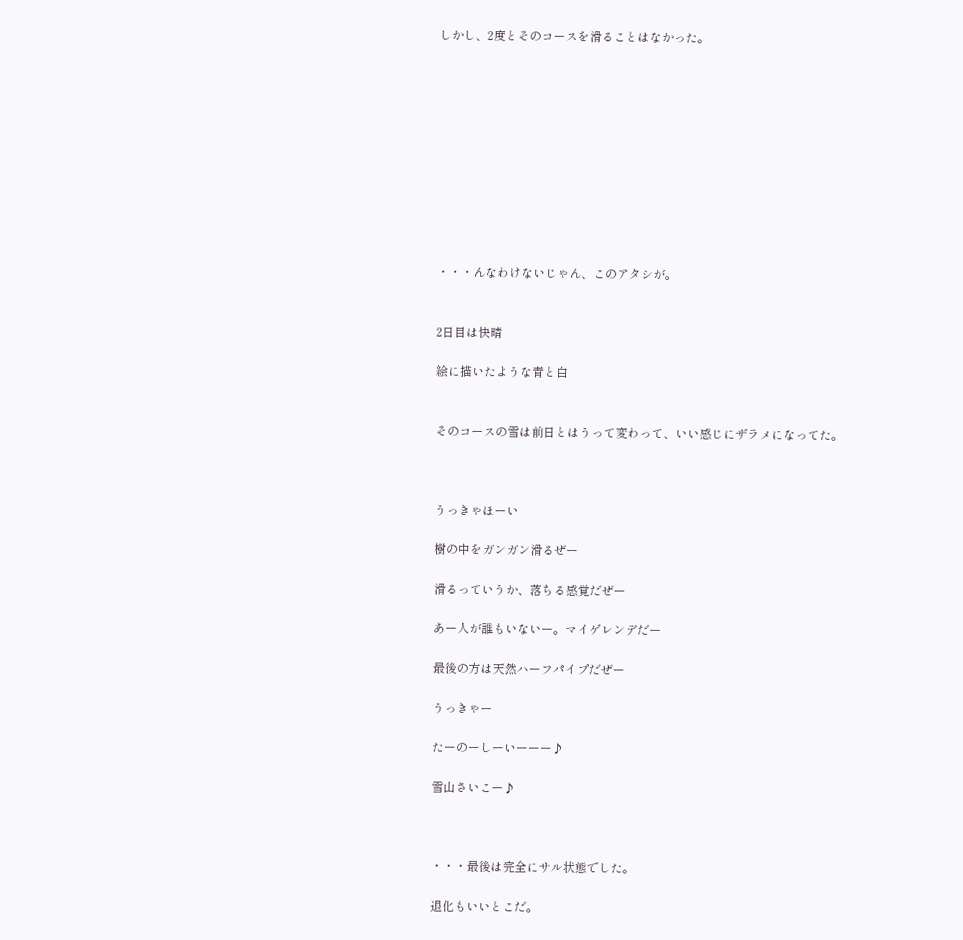しかし、2度とそのコースを滑ることはなかった。











・・・んなわけないじゃん、このアタシが。


2日目は快晴

絵に描いたような青と白


そのコースの雪は前日とはうって変わって、いい感じにザラメになってた。



うっきゃほーい

樹の中をガンガン滑るぜー

滑るっていうか、落ちる感覚だぜー

あー人が誰もいないー。マイゲレンデだー

最後の方は天然ハーフパイプだぜー

うっきゃー

たーのーしーいーーー♪

雪山さいこー♪



・・・最後は完全にサル状態でした。

退化もいいとこだ。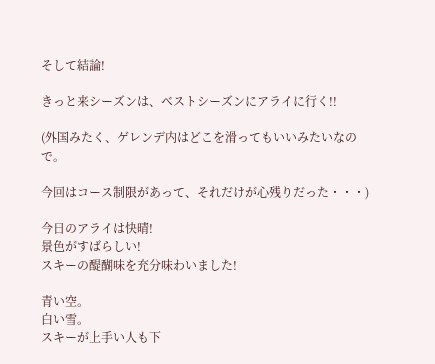そして結論!

きっと来シーズンは、ベストシーズンにアライに行く!!

(外国みたく、ゲレンデ内はどこを滑ってもいいみたいなので。

今回はコース制限があって、それだけが心残りだった・・・)

今日のアライは快晴!
景色がすばらしい!
スキーの醍醐味を充分味わいました!

青い空。
白い雪。
スキーが上手い人も下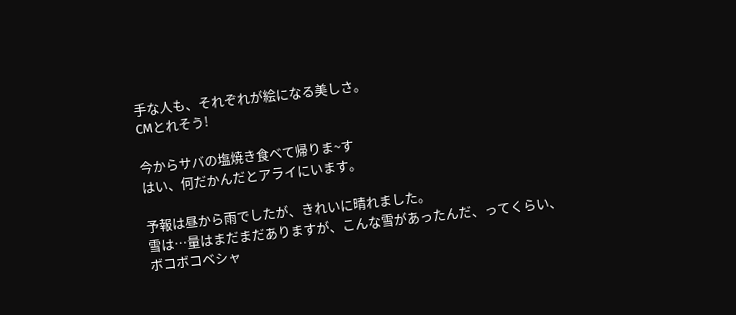手な人も、それぞれが絵になる美しさ。
CMとれそう!

今からサバの塩焼き食べて帰りま~す
はい、何だかんだとアライにいます。

予報は昼から雨でしたが、きれいに晴れました。
雪は…量はまだまだありますが、こんな雪があったんだ、ってくらい、ボコボコベシャ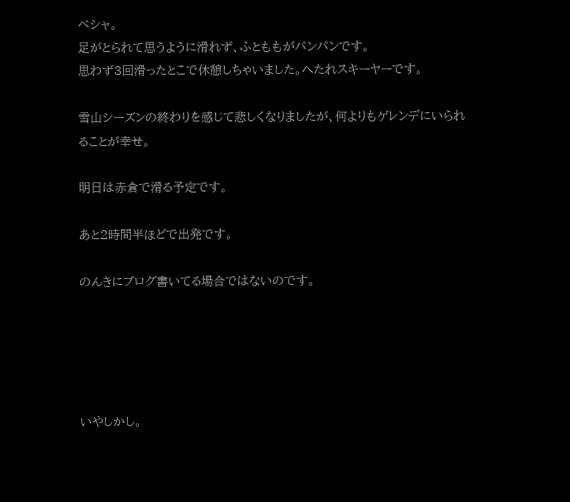ベシャ。
足がとられて思うように滑れず、ふとももがパンパンです。
思わず3回滑ったとこで休憩しちゃいました。へたれスキーヤーです。

雪山シーズンの終わりを感じて悲しくなりましたが、何よりもゲレンデにいられることが幸せ。

明日は赤倉で滑る予定です。

あと2時間半ほどで出発です。

のんきにブログ書いてる場合ではないのです。





いやしかし。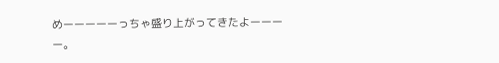めーーーーーっちゃ盛り上がってきたよーーーー。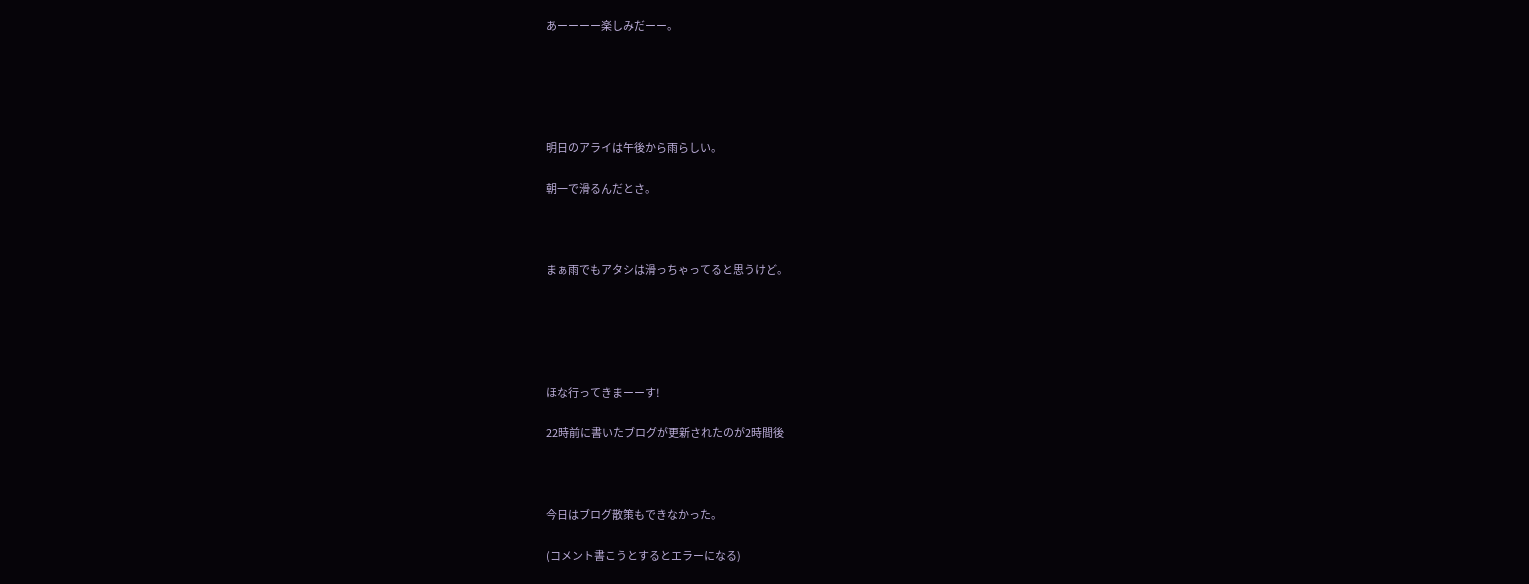あーーーー楽しみだーー。





明日のアライは午後から雨らしい。

朝一で滑るんだとさ。



まぁ雨でもアタシは滑っちゃってると思うけど。





ほな行ってきまーーす!

22時前に書いたブログが更新されたのが2時間後



今日はブログ散策もできなかった。

(コメント書こうとするとエラーになる)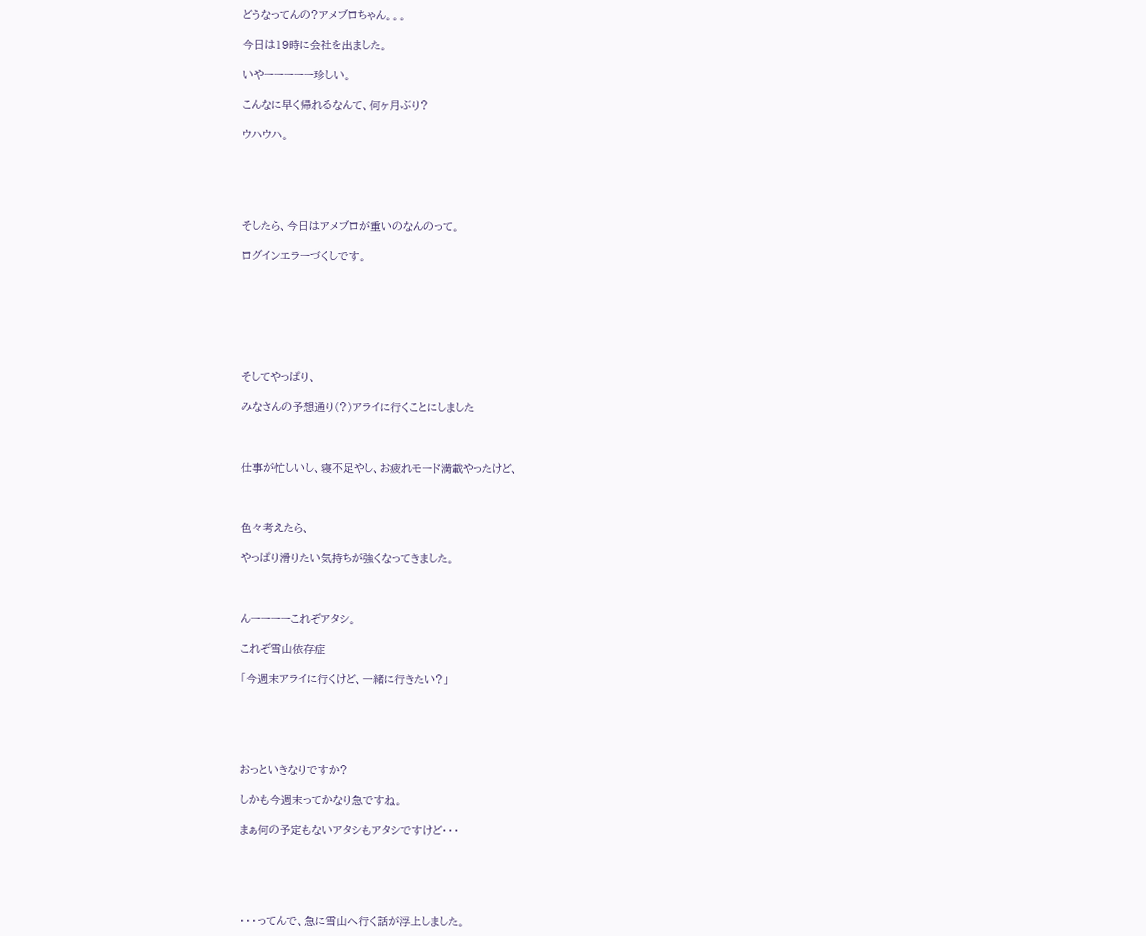どうなってんの?アメブロちゃん。。。

今日は19時に会社を出ました。

いやーーーーー珍しい。

こんなに早く帰れるなんて、何ヶ月ぶり?

ウハウハ。





そしたら、今日はアメブロが重いのなんのって。

ログインエラーづくしです。







そしてやっぱり、

みなさんの予想通り(?)アライに行くことにしました



仕事が忙しいし、寝不足やし、お疲れモード満載やったけど、



色々考えたら、

やっぱり滑りたい気持ちが強くなってきました。



んーーーーこれぞアタシ。

これぞ雪山依存症

「今週末アライに行くけど、一緒に行きたい?」





おっといきなりですか?

しかも今週末ってかなり急ですね。

まぁ何の予定もないアタシもアタシですけど・・・





・・・ってんで、急に雪山へ行く話が浮上しました。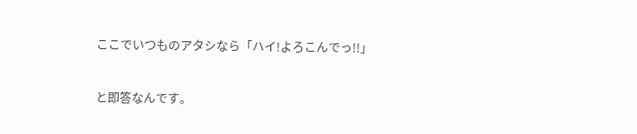ここでいつものアタシなら「ハイ!よろこんでっ!!」

と即答なんです。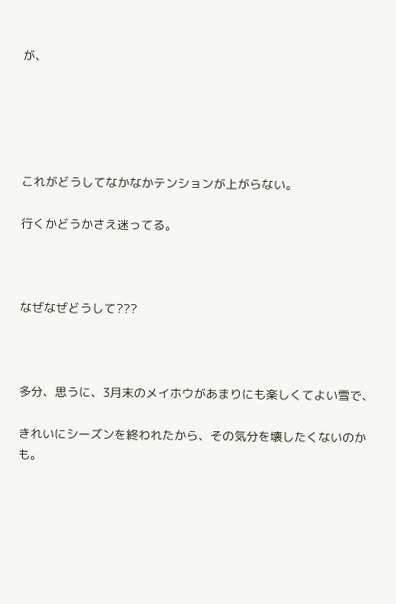が、





これがどうしてなかなかテンションが上がらない。

行くかどうかさえ迷ってる。



なぜなぜどうして???



多分、思うに、3月末のメイホウがあまりにも楽しくてよい雪で、

きれいにシーズンを終われたから、その気分を壊したくないのかも。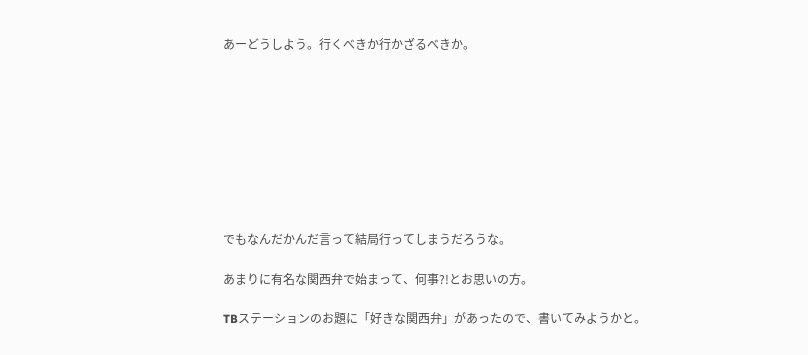あーどうしよう。行くべきか行かざるべきか。









でもなんだかんだ言って結局行ってしまうだろうな。

あまりに有名な関西弁で始まって、何事?!とお思いの方。

TBステーションのお題に「好きな関西弁」があったので、書いてみようかと。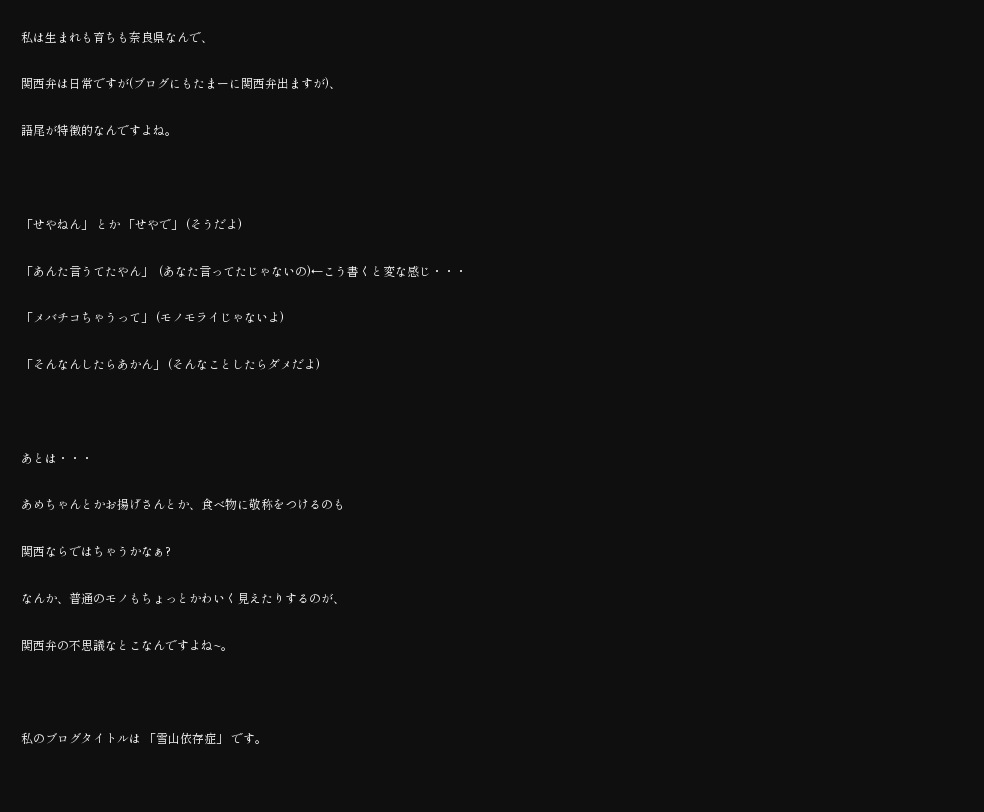私は生まれも育ちも奈良県なんで、

関西弁は日常ですが(ブログにもたまーに関西弁出ますが)、

語尾が特徴的なんですよね。



「せやねん」 とか 「せやで」 (そうだよ)

「あんた言うてたやん」  (あなた言ってたじゃないの)←こう書くと変な感じ・・・

「メバチコちゃうって」 (モノモライじゃないよ)

「そんなんしたらあかん」 (そんなことしたらダメだよ)



あとは・・・

あめちゃんとかお揚げさんとか、食べ物に敬称をつけるのも

関西ならではちゃうかなぁ?

なんか、普通のモノもちょっとかわいく見えたりするのが、

関西弁の不思議なとこなんですよね~。



私のブログタイトルは 「雪山依存症」 です。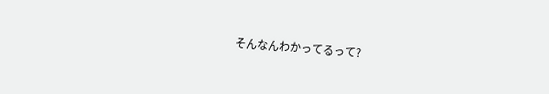そんなんわかってるって?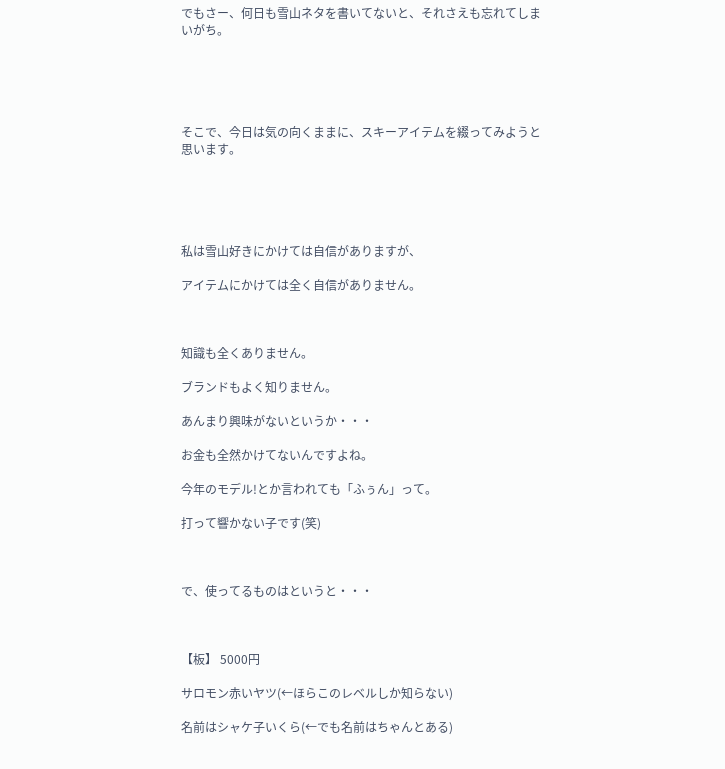でもさー、何日も雪山ネタを書いてないと、それさえも忘れてしまいがち。





そこで、今日は気の向くままに、スキーアイテムを綴ってみようと思います。





私は雪山好きにかけては自信がありますが、

アイテムにかけては全く自信がありません。



知識も全くありません。

ブランドもよく知りません。

あんまり興味がないというか・・・

お金も全然かけてないんですよね。

今年のモデル!とか言われても「ふぅん」って。

打って響かない子です(笑)



で、使ってるものはというと・・・



【板】 5000円

サロモン赤いヤツ(←ほらこのレベルしか知らない)

名前はシャケ子いくら(←でも名前はちゃんとある)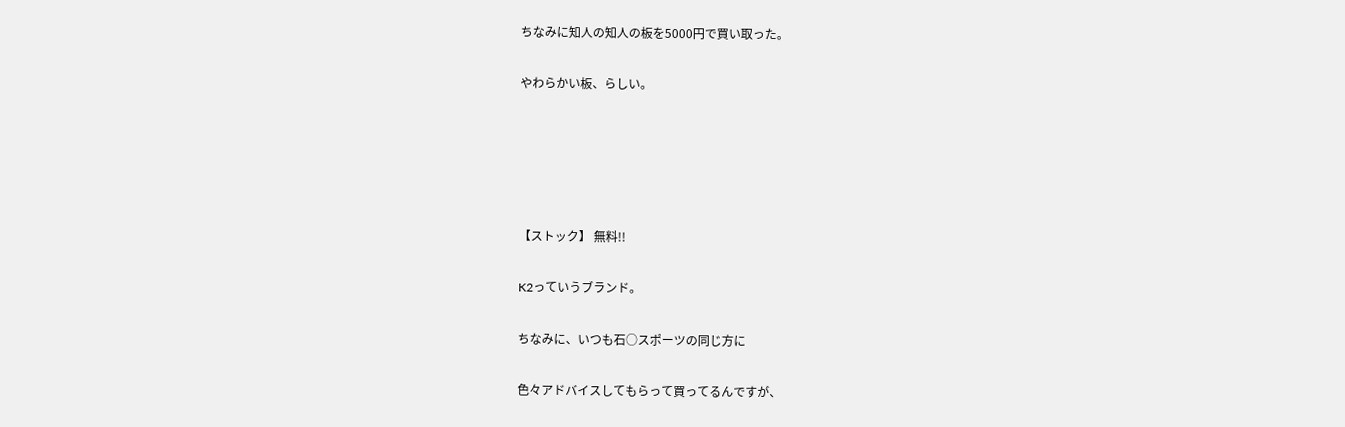ちなみに知人の知人の板を5000円で買い取った。

やわらかい板、らしい。





【ストック】 無料!!

K2っていうブランド。

ちなみに、いつも石○スポーツの同じ方に

色々アドバイスしてもらって買ってるんですが、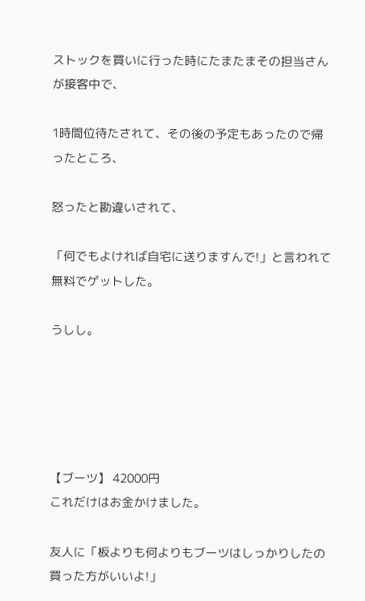ストックを買いに行った時にたまたまその担当さんが接客中で、

1時間位待たされて、その後の予定もあったので帰ったところ、

怒ったと勘違いされて、

「何でもよければ自宅に送りますんで!」と言われて無料でゲットした。

うしし。





【ブーツ】 42000円
これだけはお金かけました。

友人に「板よりも何よりもブーツはしっかりしたの買った方がいいよ!」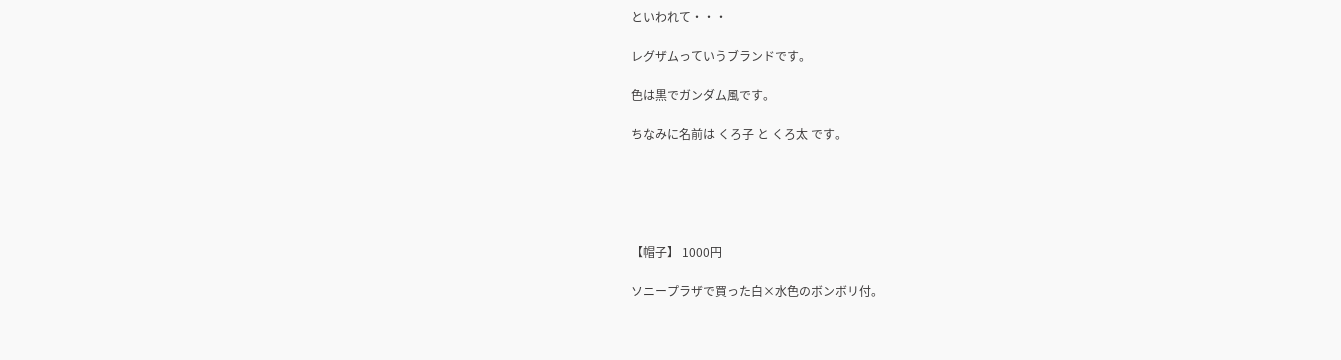といわれて・・・

レグザムっていうブランドです。

色は黒でガンダム風です。

ちなみに名前は くろ子 と くろ太 です。





【帽子】 1000円

ソニープラザで買った白×水色のボンボリ付。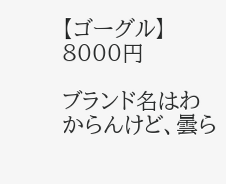【ゴーグル】 8000円

ブランド名はわからんけど、曇ら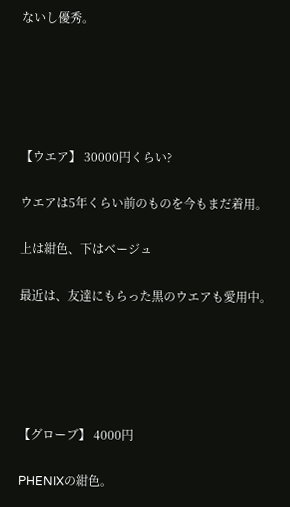ないし優秀。





【ウエア】 30000円くらい?

ウエアは5年くらい前のものを今もまだ着用。

上は紺色、下はベージュ

最近は、友達にもらった黒のウエアも愛用中。





【グローブ】 4000円

PHENIXの紺色。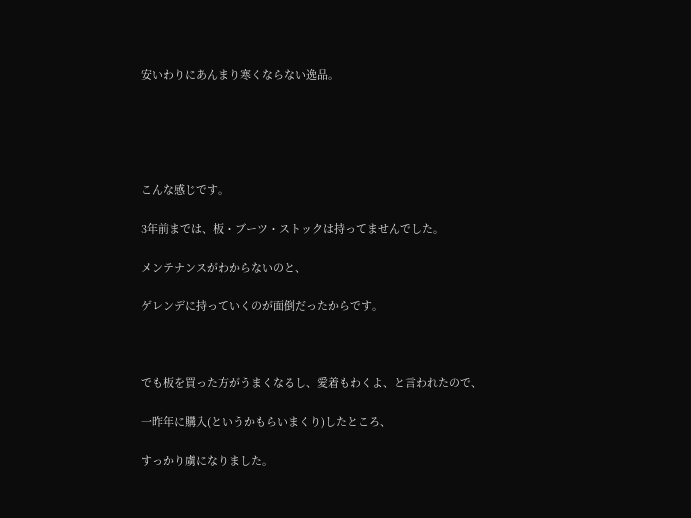安いわりにあんまり寒くならない逸品。





こんな感じです。

3年前までは、板・ブーツ・ストックは持ってませんでした。

メンテナンスがわからないのと、

ゲレンデに持っていくのが面倒だったからです。



でも板を買った方がうまくなるし、愛着もわくよ、と言われたので、

一昨年に購入(というかもらいまくり)したところ、

すっかり虜になりました。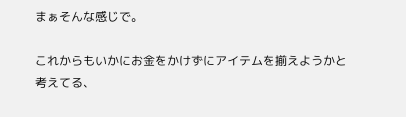まぁそんな感じで。

これからもいかにお金をかけずにアイテムを揃えようかと考えてる、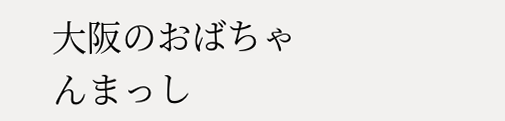大阪のおばちゃんまっし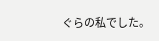ぐらの私でした。